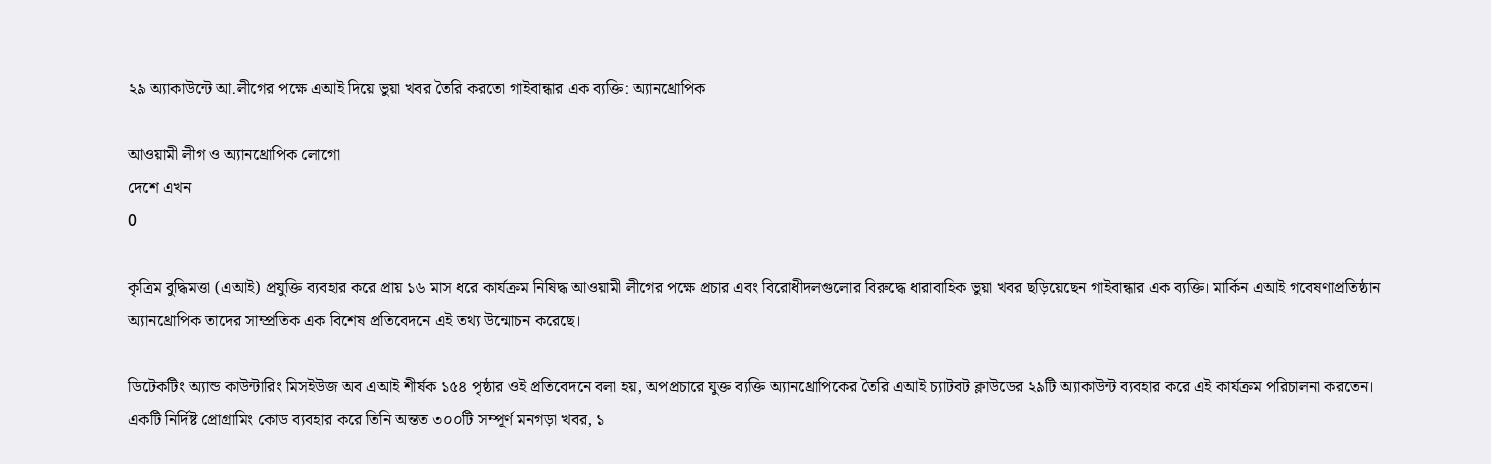২৯ অ্যাকাউন্টে আ.লীগের পক্ষে এআই দিয়ে ভুয়া খবর তৈরি করতো গাইবান্ধার এক ব্যক্তি: অ্যানথ্রোপিক

আওয়ামী লীগ ও অ্যানথ্রোপিক লোগো
দেশে এখন
0

কৃত্রিম বুদ্ধিমত্তা (এআই) প্রযুক্তি ব্যবহার করে প্রায় ১৬ মাস ধরে কার্যক্রম নিষিদ্ধ আওয়ামী লীগের পক্ষে প্রচার এবং বিরোধীদলগুলোর বিরুদ্ধে ধারাবাহিক ভুয়া খবর ছড়িয়েছেন গাইবান্ধার এক ব্যক্তি। মার্কিন এআই গবেষণাপ্রতিষ্ঠান অ্যানথ্রোপিক তাদের সাম্প্রতিক এক বিশেষ প্রতিবেদনে এই তথ্য উন্মোচন করেছে।

ডিটেকটিং অ্যান্ড কাউন্টারিং মিসইউজ অব এআই শীর্ষক ১৫৪ পৃষ্ঠার ওই প্রতিবেদনে বলা হয়, অপপ্রচারে যুক্ত ব্যক্তি অ্যানথ্রোপিকের তৈরি এআই চ্যাটবট ক্লাউডের ২৯টি অ্যাকাউন্ট ব্যবহার করে এই কার্যক্রম পরিচালনা করতেন। একটি নির্দিষ্ট প্রোগ্রামিং কোড ব্যবহার করে তিনি অন্তত ৩০০টি সম্পূর্ণ মনগড়া খবর, ১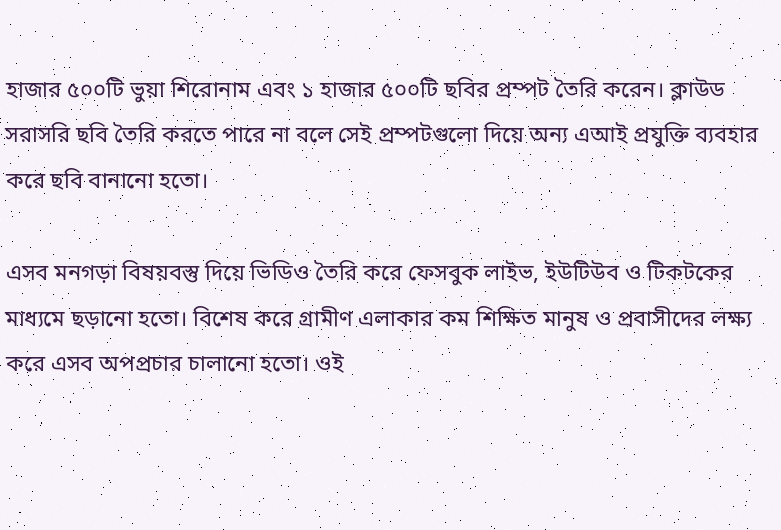হাজার ৫০০টি ভুয়া শিরোনাম এবং ১ হাজার ৫০০টি ছবির প্রম্পট তৈরি করেন। ক্লাউড সরাসরি ছবি তৈরি করতে পারে না বলে সেই প্রম্পটগুলো দিয়ে অন্য এআই প্রযুক্তি ব্যবহার করে ছবি বানানো হতো।

এসব মনগড়া বিষয়বস্তু দিয়ে ভিডিও তৈরি করে ফেসবুক লাইভ, ইউটিউব ও টিকটকের মাধ্যমে ছড়ানো হতো। বিশেষ করে গ্রামীণ এলাকার কম শিক্ষিত মানুষ ও প্রবাসীদের লক্ষ্য করে এসব অপপ্রচার চালানো হতো। ওই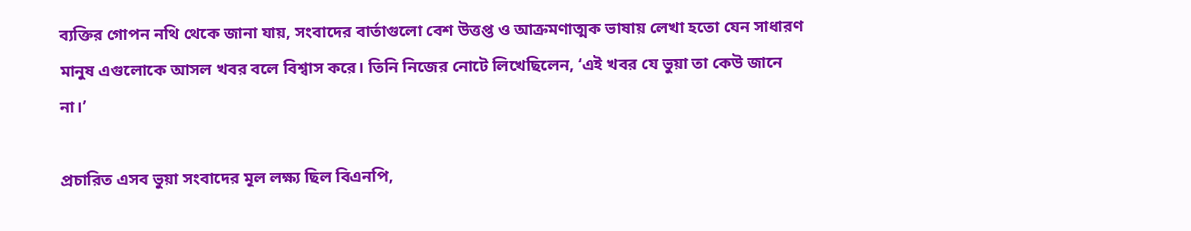ব্যক্তির গোপন নথি থেকে জানা যায়, সংবাদের বার্তাগুলো বেশ উত্তপ্ত ও আক্রমণাত্মক ভাষায় লেখা হতো যেন সাধারণ মানুষ এগুলোকে আসল খবর বলে বিশ্বাস করে। তিনি নিজের নোটে লিখেছিলেন, ‘এই খবর যে ভুয়া তা কেউ জানে না।’

প্রচারিত এসব ভুয়া সংবাদের মূল লক্ষ্য ছিল বিএনপি,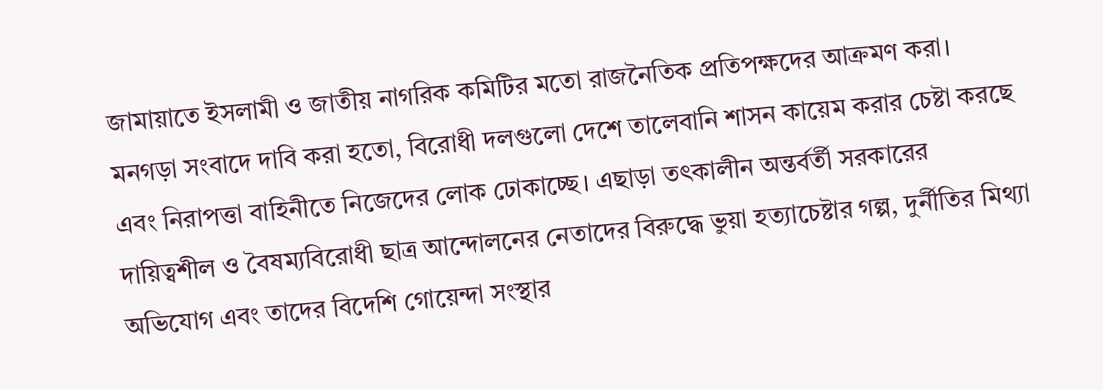জামায়াতে ইসলামী ও জাতীয় নাগরিক কমিটির মতো রাজনৈতিক প্রতিপক্ষদের আক্রমণ করা। মনগড়া সংবাদে দাবি করা হতো, বিরোধী দলগুলো দেশে তালেবানি শাসন কায়েম করার চেষ্টা করছে এবং নিরাপত্তা বাহিনীতে নিজেদের লোক ঢোকাচ্ছে। এছাড়া তৎকালীন অন্তর্বর্তী সরকারের দায়িত্বশীল ও বৈষম্যবিরোধী ছাত্র আন্দোলনের নেতাদের বিরুদ্ধে ভুয়া হত্যাচেষ্টার গল্প, দুর্নীতির মিথ্যা অভিযোগ এবং তাদের বিদেশি গোয়েন্দা সংস্থার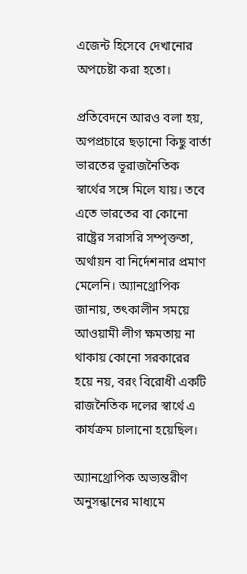এজেন্ট হিসেবে দেখানোর অপচেষ্টা করা হতো।

প্রতিবেদনে আরও বলা হয়, অপপ্রচারে ছড়ানো কিছু বার্তা ভারতের ভূরাজনৈতিক স্বার্থের সঙ্গে মিলে যায়। তবে এতে ভারতের বা কোনো রাষ্ট্রের সরাসরি সম্পৃক্ততা, অর্থায়ন বা নির্দেশনার প্রমাণ মেলেনি। অ্যানথ্রোপিক জানায়, তৎকালীন সময়ে আওয়ামী লীগ ক্ষমতায় না থাকায় কোনো সরকারের হয়ে নয়, বরং বিরোধী একটি রাজনৈতিক দলের স্বার্থে এ কার্যক্রম চালানো হয়েছিল।

অ্যানথ্রোপিক অভ্যন্তরীণ অনুসন্ধানের মাধ্যমে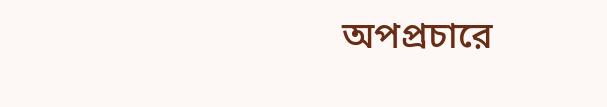অপপ্রচারে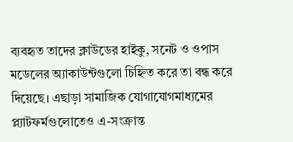ব্যবহৃত তাদের ক্লাউডের হাইকু, সনেট ও ওপাস মডেলের অ্যাকাউন্টগুলো চিহ্নিত করে তা বন্ধ করে দিয়েছে। এছাড়া সামাজিক যোগাযোগমাধ্যমের প্ল্যাটফর্মগুলোতেও এ-সংক্রান্ত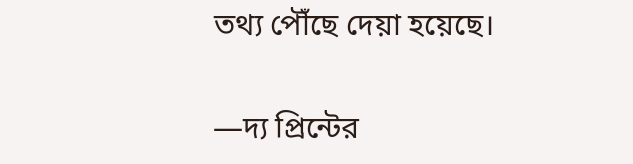তথ্য পৌঁছে দেয়া হয়েছে।

—দ্য প্রিন্টের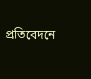প্রতিবেদনে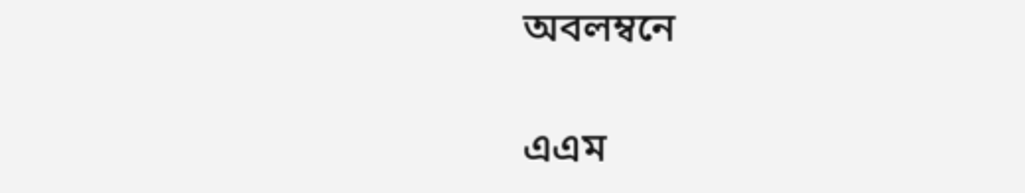অবলম্বনে

এএম